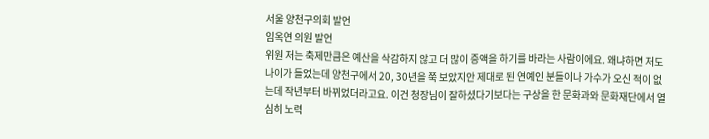서울 양천구의회 발언
임옥연 의원 발언
위원 저는 축제만큼은 예산을 삭감하지 않고 더 많이 증액을 하기를 바라는 사람이에요. 왜냐하면 저도 나이가 들었는데 양천구에서 20, 30년을 쭉 보았지안 제대로 된 연예인 분들이나 가수가 오신 적이 없는데 작년부터 바뀌었더라고요. 이건 청장님이 잘하셨다기보다는 구상을 한 문화과와 문화재단에서 열심히 노력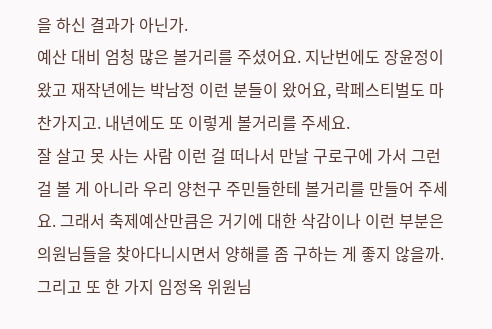을 하신 결과가 아닌가.
예산 대비 엄청 많은 볼거리를 주셨어요. 지난번에도 장윤정이 왔고 재작년에는 박남정 이런 분들이 왔어요, 락페스티벌도 마찬가지고. 내년에도 또 이렇게 볼거리를 주세요.
잘 살고 못 사는 사람 이런 걸 떠나서 만날 구로구에 가서 그런 걸 볼 게 아니라 우리 양천구 주민들한테 볼거리를 만들어 주세요. 그래서 축제예산만큼은 거기에 대한 삭감이나 이런 부분은 의원님들을 찾아다니시면서 양해를 좀 구하는 게 좋지 않을까. 그리고 또 한 가지 임정옥 위원님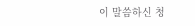이 말씀하신 청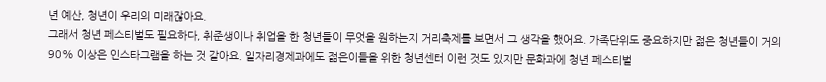년 예산, 청년이 우리의 미래잖아요.
그래서 청년 페스티벌도 필요하다, 취준생이나 취업을 한 청년들이 무엇을 원하는지 거리축제를 보면서 그 생각을 했어요. 가족단위도 중요하지만 젊은 청년들이 거의 90% 이상은 인스타그램을 하는 것 같아요. 일자리경제과에도 젊은이들을 위한 청년센터 이런 것도 있지만 문화과에 청년 페스티벌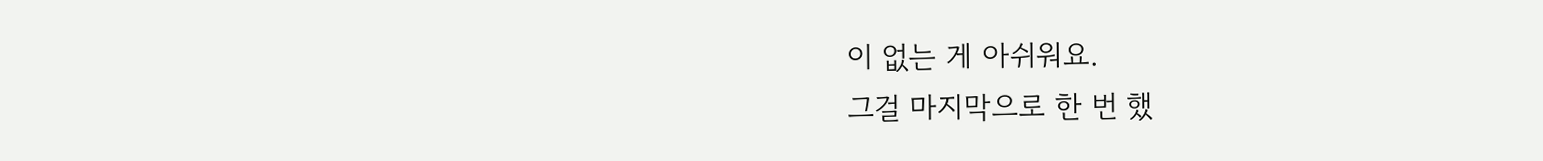이 없는 게 아쉬워요.
그걸 마지막으로 한 번 했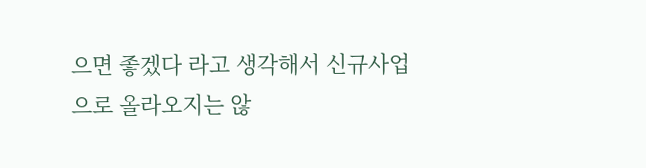으면 좋겠다 라고 생각해서 신규사업으로 올라오지는 않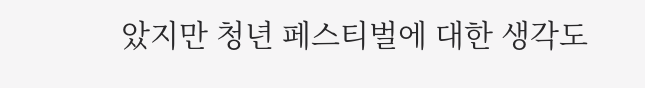았지만 청년 페스티벌에 대한 생각도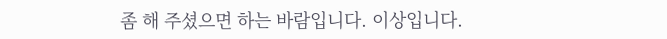좀 해 주셨으면 하는 바람입니다. 이상입니다.